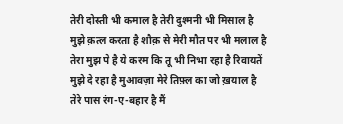तेरी दोस्ती भी कमाल है तेरी दुश्मनी भी मिसाल है
मुझे क़त्ल करता है शौक़ से मेरी मौत पर भी मलाल है
तेरा मुझ पे है ये करम कि तू भी निभा रहा है रिवायतें
मुझे दे रहा है मुआवज़ा मेरे तिफ़्ल का जो ख़याल है
तेरे पास रंग-ए-बहार है मैं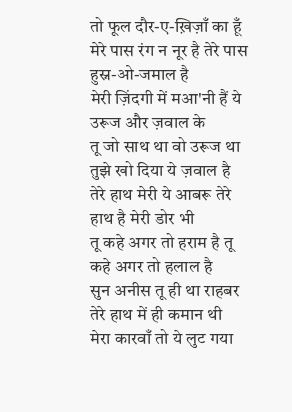तो फूल दौर-ए-ख़िज़ाँ का हूँ
मेरे पास रंग न नूर है तेरे पास हुस्न-ओ-जमाल है
मेरी ज़िंदगी में मआ'नी हैं ये उरूज और ज़वाल के
तू जो साथ था वो उरूज था तुझे खो दिया ये ज़वाल है
तेरे हाथ मेरी ये आबरू तेरे हाथ है मेरी डोर भी
तू कहे अगर तो हराम है तू कहे अगर तो हलाल है
सुन अनीस तू ही था राहबर तेरे हाथ में ही कमान थी
मेरा कारवाँ तो ये लुट गया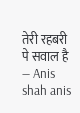तेरी रहबरी पे सवाल है
— Anis shah anis